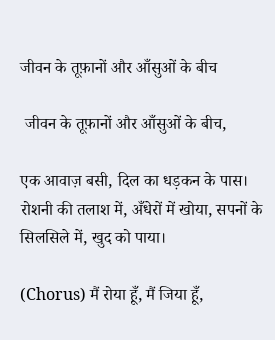जीवन के तूफ़ानों और आँसुओं के बीच

 जीवन के तूफ़ानों और आँसुओं के बीच,

एक आवाज़ बसी, दिल का धड़कन के पास। रोशनी की तलाश में, अँधेरों में खोया, सपनों के सिलसिले में, खुद को पाया।

(Chorus) मैं रोया हूँ, मैं जिया हूँ,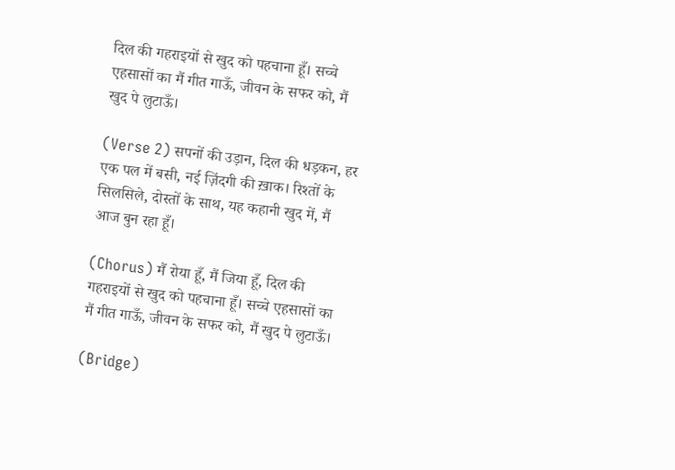दिल की गहराइयों से खुद को पहचाना हूँ। सच्चे एहसासों का मैं गीत गाऊँ, जीवन के सफर को, मैं खुद पे लुटाऊँ।

(Verse 2) सपनों की उड़ान, दिल की धड़कन, हर एक पल में बसी, नई ज़िंदगी की ख़ाक। रिश्तों के सिलसिले, दोस्तों के साथ, यह कहानी खुद में, मैं आज बुन रहा हूँ।

(Chorus) मैं रोया हूँ, मैं जिया हूँ, दिल की गहराइयों से खुद को पहचाना हूँ। सच्चे एहसासों का मैं गीत गाऊँ, जीवन के सफर को, मैं खुद पे लुटाऊँ।

(Bridge)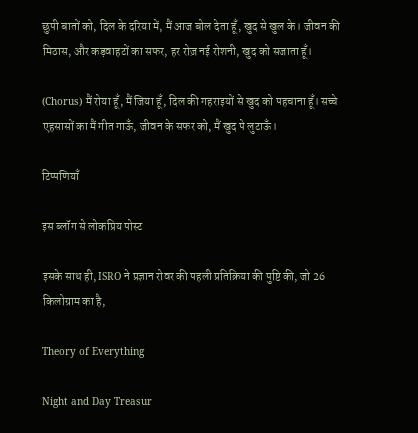छुपी बातों को, दिल के दरिया में, मैं आज बोल देता हूँ, खुद से खुल के। जीवन की मिठास, और कड़वाहटों का सफर, हर रोज़ नई रोशनी, खुद को सजाता हूँ।

(Chorus) मैं रोया हूँ, मैं जिया हूँ, दिल की गहराइयों से खुद को पहचाना हूँ। सच्चे एहसासों का मैं गीत गाऊँ, जीवन के सफर को, मैं खुद पे लुटाऊँ।

टिप्पणियाँ

इस ब्लॉग से लोकप्रिय पोस्ट

इसके साथ ही, ISRO ने प्रज्ञान रोवर की पहली प्रतिक्रिया की पुष्टि की, जो 26 किलोग्राम का है,

Theory of Everything

Night and Day Treasur